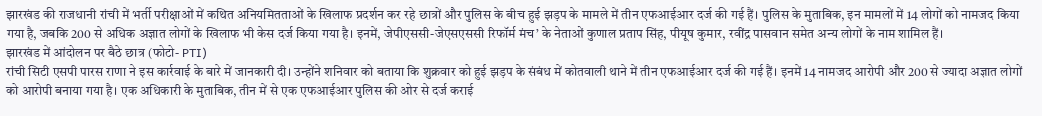झारखंड की राजधानी रांची में भर्ती परीक्षाओं में कथित अनियमितताओं के खिलाफ प्रदर्शन कर रहे छात्रों और पुलिस के बीच हुई झड़प के मामले में तीन एफआईआर दर्ज की गई हैं। पुलिस के मुताबिक, इन मामलों में 14 लोगों को नामजद किया गया है, जबकि 200 से अधिक अज्ञात लोगों के खिलाफ भी केस दर्ज किया गया है। इनमें, जेपीएससी-जेएसएससी रिफॉर्म मंच’ के नेताओं कुणाल प्रताप सिंह, पीयूष कुमार, रवींद्र पासवान समेत अन्य लोगों के नाम शामिल हैं।
झारखंड में आंदोलन पर बैठे छात्र (फोटो- PTI)
रांची सिटी एसपी पारस राणा ने इस कार्रवाई के बारे में जानकारी दी। उन्होंने शनिवार को बताया कि शुक्रवार को हुई झड़प के संबंध में कोतवाली थाने में तीन एफआईआर दर्ज की गई हैं। इनमें 14 नामजद आरोपी और 200 से ज्यादा अज्ञात लोगों को आरोपी बनाया गया है। एक अधिकारी के मुताबिक, तीन में से एक एफआईआर पुलिस की ओर से दर्ज कराई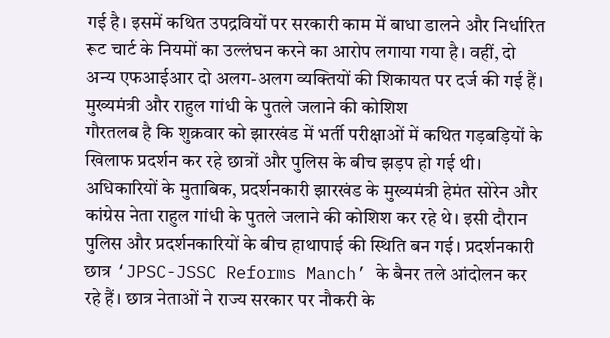गई है। इसमें कथित उपद्रवियों पर सरकारी काम में बाधा डालने और निर्धारित रूट चार्ट के नियमों का उल्लंघन करने का आरोप लगाया गया है। वहीं, दो अन्य एफआईआर दो अलग-अलग व्यक्तियों की शिकायत पर दर्ज की गई हैं।
मुख्यमंत्री और राहुल गांधी के पुतले जलाने की कोशिश
गौरतलब है कि शुक्रवार को झारखंड में भर्ती परीक्षाओं में कथित गड़बड़ियों के खिलाफ प्रदर्शन कर रहे छात्रों और पुलिस के बीच झड़प हो गई थी। अधिकारियों के मुताबिक, प्रदर्शनकारी झारखंड के मुख्यमंत्री हेमंत सोरेन और कांग्रेस नेता राहुल गांधी के पुतले जलाने की कोशिश कर रहे थे। इसी दौरान पुलिस और प्रदर्शनकारियों के बीच हाथापाई की स्थिति बन गई। प्रदर्शनकारी छात्र ‘JPSC-JSSC Reforms Manch’ के बैनर तले आंदोलन कर रहे हैं। छात्र नेताओं ने राज्य सरकार पर नौकरी के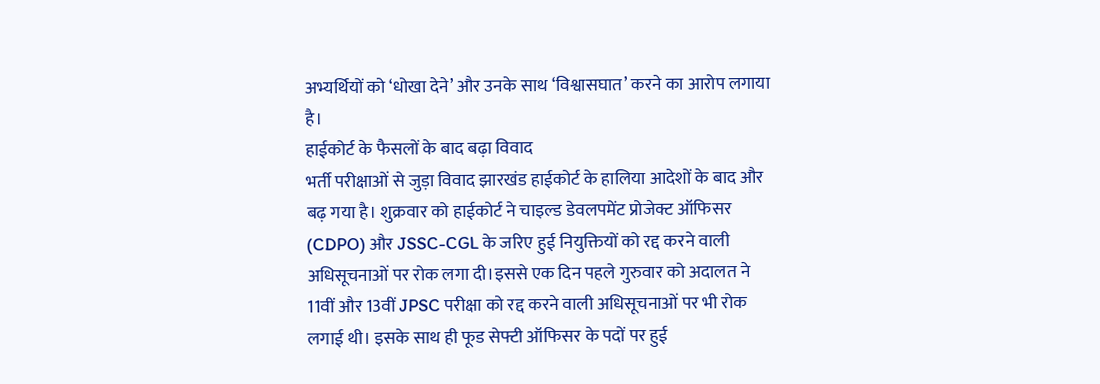अभ्यर्थियों को ‘धोखा देने’ और उनके साथ ‘विश्वासघात’ करने का आरोप लगाया है।
हाईकोर्ट के फैसलों के बाद बढ़ा विवाद
भर्ती परीक्षाओं से जुड़ा विवाद झारखंड हाईकोर्ट के हालिया आदेशों के बाद और बढ़ गया है। शुक्रवार को हाईकोर्ट ने चाइल्ड डेवलपमेंट प्रोजेक्ट ऑफिसर (CDPO) और JSSC-CGL के जरिए हुई नियुक्तियों को रद्द करने वाली अधिसूचनाओं पर रोक लगा दी।इससे एक दिन पहले गुरुवार को अदालत ने 11वीं और 13वीं JPSC परीक्षा को रद्द करने वाली अधिसूचनाओं पर भी रोक लगाई थी। इसके साथ ही फूड सेफ्टी ऑफिसर के पदों पर हुई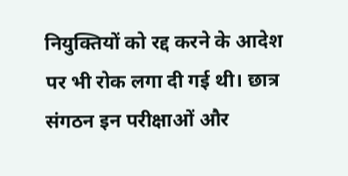नियुक्तियों को रद्द करने के आदेश पर भी रोक लगा दी गई थी। छात्र संगठन इन परीक्षाओं और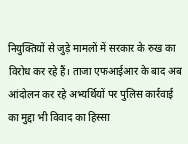नियुक्तियों से जुड़े मामलों में सरकार के रुख का विरोध कर रहे हैं। ताजा एफआईआर के बाद अब आंदोलन कर रहे अभ्यर्थियों पर पुलिस कार्रवाई का मुद्दा भी विवाद का हिस्सा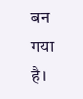बन गया है।